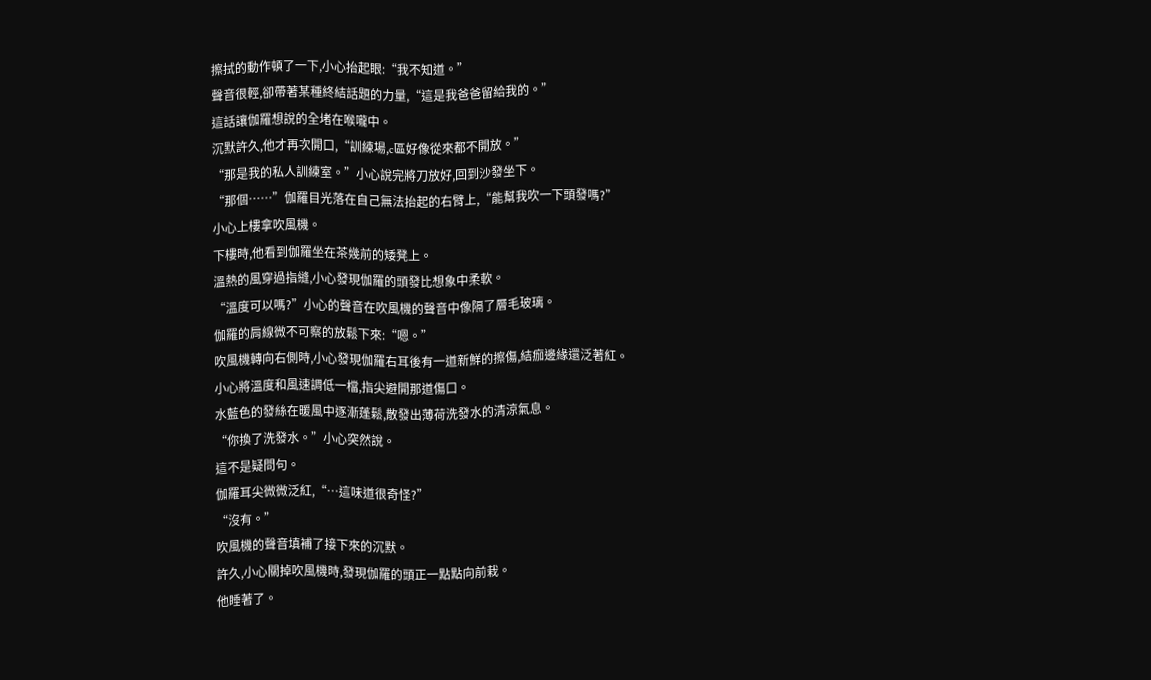擦拭的動作頓了一下,小心抬起眼:“我不知道。”
聲音很輕,卻帶著某種終結話題的力量,“這是我爸爸留給我的。”
這話讓伽羅想說的全堵在喉嚨中。
沉默許久,他才再次開口,“訓練場,c區好像從來都不開放。”
“那是我的私人訓練室。”小心說完將刀放好,回到沙發坐下。
“那個……”伽羅目光落在自己無法抬起的右臂上,“能幫我吹一下頭發嗎?”
小心上樓拿吹風機。
下樓時,他看到伽羅坐在茶幾前的矮凳上。
溫熱的風穿過指縫,小心發現伽羅的頭發比想象中柔軟。
“溫度可以嗎?”小心的聲音在吹風機的聲音中像隔了層毛玻璃。
伽羅的肩線微不可察的放鬆下來:“嗯。”
吹風機轉向右側時,小心發現伽羅右耳後有一道新鮮的擦傷,結痂邊緣還泛著紅。
小心將溫度和風速調低一檔,指尖避開那道傷口。
水藍色的發絲在暖風中逐漸蓬鬆,散發出薄荷洗發水的清涼氣息。
“你換了洗發水。”小心突然說。
這不是疑問句。
伽羅耳尖微微泛紅,“…這味道很奇怪?”
“沒有。”
吹風機的聲音填補了接下來的沉默。
許久,小心關掉吹風機時,發現伽羅的頭正一點點向前栽。
他睡著了。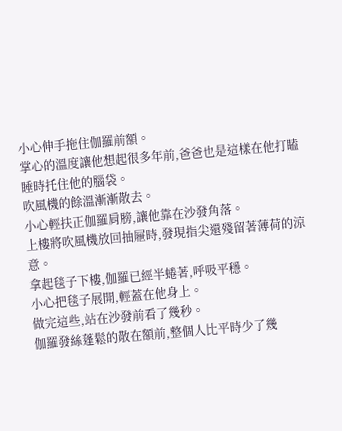小心伸手拖住伽羅前額。
掌心的溫度讓他想起很多年前,爸爸也是這樣在他打瞌睡時托住他的腦袋。
吹風機的餘溫漸漸散去。
小心輕扶正伽羅肩膀,讓他靠在沙發角落。
上樓將吹風機放回抽屜時,發現指尖還殘留著薄荷的涼意。
拿起毯子下樓,伽羅已經半蜷著,呼吸平穩。
小心把毯子展開,輕蓋在他身上。
做完這些,站在沙發前看了幾秒。
伽羅發絲蓬鬆的散在額前,整個人比平時少了幾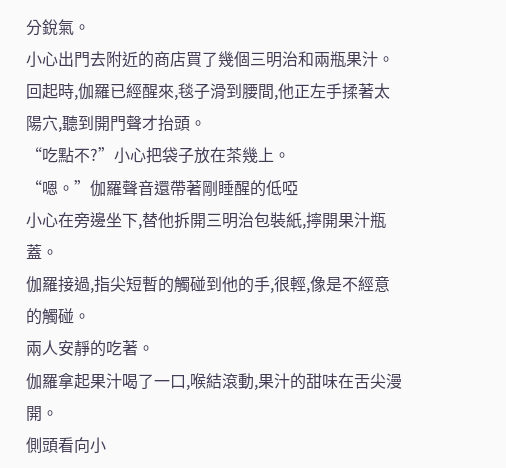分銳氣。
小心出門去附近的商店買了幾個三明治和兩瓶果汁。
回起時,伽羅已經醒來,毯子滑到腰間,他正左手揉著太陽穴,聽到開門聲才抬頭。
“吃點不?”小心把袋子放在茶幾上。
“嗯。”伽羅聲音還帶著剛睡醒的低啞
小心在旁邊坐下,替他拆開三明治包裝紙,擰開果汁瓶蓋。
伽羅接過,指尖短暫的觸碰到他的手,很輕,像是不經意的觸碰。
兩人安靜的吃著。
伽羅拿起果汁喝了一口,喉結滾動,果汁的甜味在舌尖漫開。
側頭看向小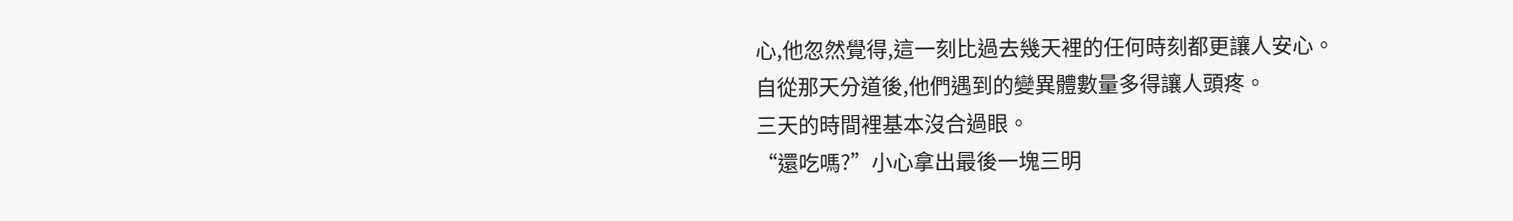心,他忽然覺得,這一刻比過去幾天裡的任何時刻都更讓人安心。
自從那天分道後,他們遇到的變異體數量多得讓人頭疼。
三天的時間裡基本沒合過眼。
“還吃嗎?”小心拿出最後一塊三明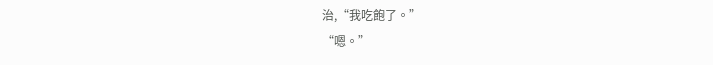治,“我吃飽了。”
“嗯。”